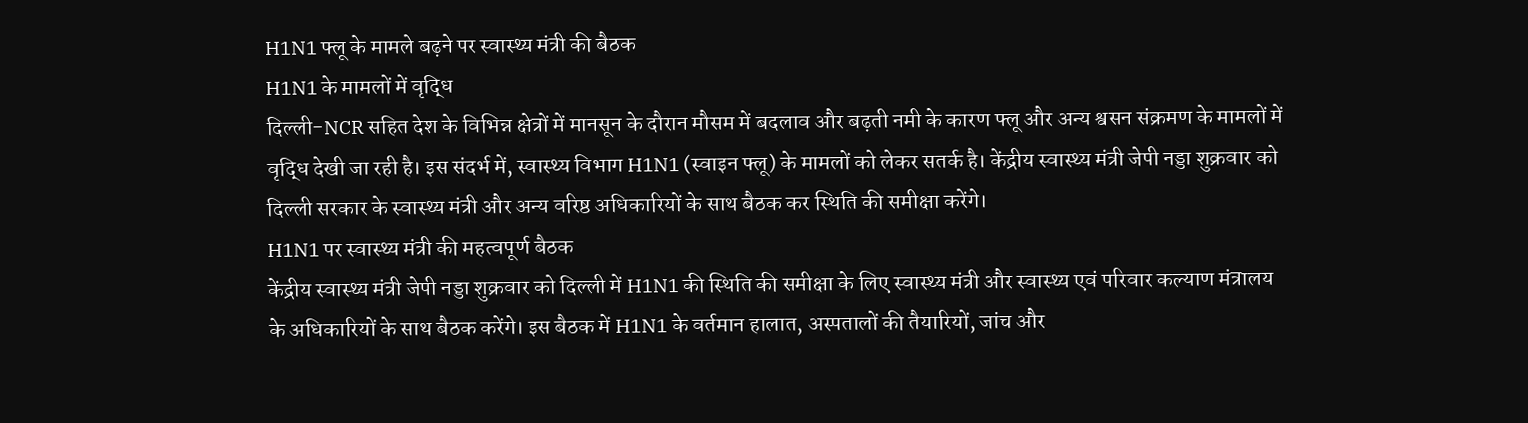H1N1 फ्लू के मामले बढ़ने पर स्वास्थ्य मंत्री की बैठक
H1N1 के मामलों में वृद्धि
दिल्ली-NCR सहित देश के विभिन्न क्षेत्रों में मानसून के दौरान मौसम में बदलाव और बढ़ती नमी के कारण फ्लू और अन्य श्वसन संक्रमण के मामलों में वृद्धि देखी जा रही है। इस संदर्भ में, स्वास्थ्य विभाग H1N1 (स्वाइन फ्लू) के मामलों को लेकर सतर्क है। केंद्रीय स्वास्थ्य मंत्री जेपी नड्डा शुक्रवार को दिल्ली सरकार के स्वास्थ्य मंत्री और अन्य वरिष्ठ अधिकारियों के साथ बैठक कर स्थिति की समीक्षा करेंगे।
H1N1 पर स्वास्थ्य मंत्री की महत्वपूर्ण बैठक
केंद्रीय स्वास्थ्य मंत्री जेपी नड्डा शुक्रवार को दिल्ली में H1N1 की स्थिति की समीक्षा के लिए स्वास्थ्य मंत्री और स्वास्थ्य एवं परिवार कल्याण मंत्रालय के अधिकारियों के साथ बैठक करेंगे। इस बैठक में H1N1 के वर्तमान हालात, अस्पतालों की तैयारियों, जांच और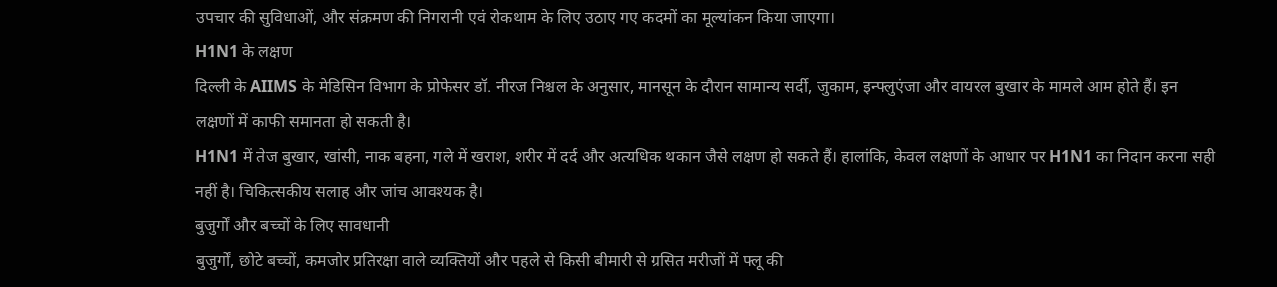उपचार की सुविधाओं, और संक्रमण की निगरानी एवं रोकथाम के लिए उठाए गए कदमों का मूल्यांकन किया जाएगा।
H1N1 के लक्षण
दिल्ली के AIIMS के मेडिसिन विभाग के प्रोफेसर डॉ. नीरज निश्चल के अनुसार, मानसून के दौरान सामान्य सर्दी, जुकाम, इन्फ्लुएंजा और वायरल बुखार के मामले आम होते हैं। इन लक्षणों में काफी समानता हो सकती है।
H1N1 में तेज बुखार, खांसी, नाक बहना, गले में खराश, शरीर में दर्द और अत्यधिक थकान जैसे लक्षण हो सकते हैं। हालांकि, केवल लक्षणों के आधार पर H1N1 का निदान करना सही नहीं है। चिकित्सकीय सलाह और जांच आवश्यक है।
बुजुर्गों और बच्चों के लिए सावधानी
बुजुर्गों, छोटे बच्चों, कमजोर प्रतिरक्षा वाले व्यक्तियों और पहले से किसी बीमारी से ग्रसित मरीजों में फ्लू की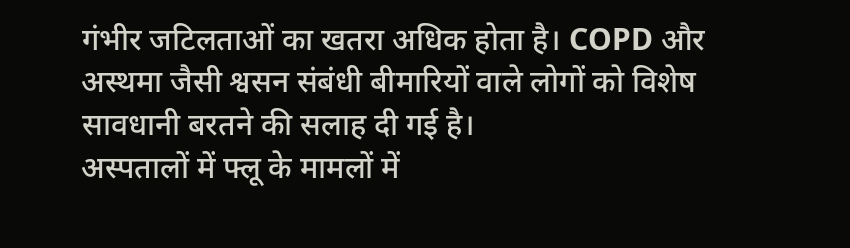गंभीर जटिलताओं का खतरा अधिक होता है। COPD और अस्थमा जैसी श्वसन संबंधी बीमारियों वाले लोगों को विशेष सावधानी बरतने की सलाह दी गई है।
अस्पतालों में फ्लू के मामलों में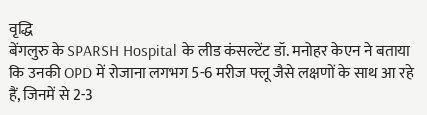वृद्धि
बेंगलुरु के SPARSH Hospital के लीड कंसल्टेंट डॉ. मनोहर केएन ने बताया कि उनकी OPD में रोजाना लगभग 5-6 मरीज फ्लू जैसे लक्षणों के साथ आ रहे हैं, जिनमें से 2-3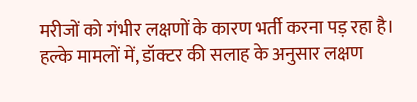मरीजों को गंभीर लक्षणों के कारण भर्ती करना पड़ रहा है।
हल्के मामलों में, डॉक्टर की सलाह के अनुसार लक्षण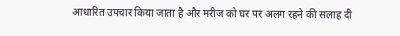आधारित उपचार किया जाता है और मरीज को घर पर अलग रहने की सलाह दी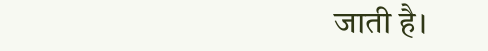जाती है।